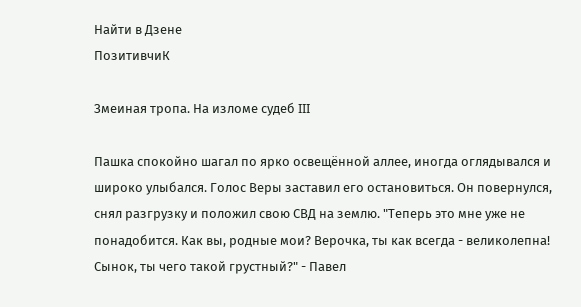Найти в Дзене
ПозитивчиК

Змеиная тропа. На изломе судеб III

Пашка спокойно шагал по ярко освещённой аллее, иногда оглядывался и широко улыбался. Голос Веры заставил его остановиться. Он повернулся, снял разгрузку и положил свою СВД на землю. "Теперь это мне уже не понадобится. Как вы, родные мои? Верочка, ты как всегда - великолепна! Сынок, ты чего такой грустный?" - Павел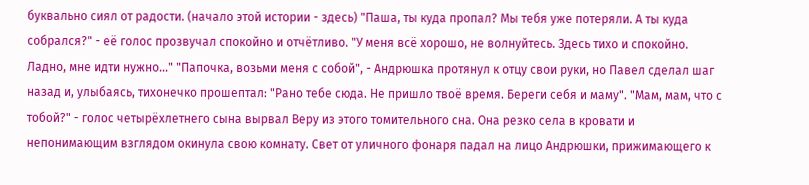буквально сиял от радости. (начало этой истории - здесь) "Паша, ты куда пропал? Мы тебя уже потеряли. А ты куда собрался?" - её голос прозвучал спокойно и отчётливо. "У меня всё хорошо, не волнуйтесь. Здесь тихо и спокойно. Ладно, мне идти нужно..." "Папочка, возьми меня с собой", - Андрюшка протянул к отцу свои руки, но Павел сделал шаг назад и, улыбаясь, тихонечко прошептал: "Рано тебе сюда. Не пришло твоё время. Береги себя и маму". "Мам, мам, что с тобой?" - голос четырёхлетнего сына вырвал Веру из этого томительного сна. Она резко села в кровати и непонимающим взглядом окинула свою комнату. Свет от уличного фонаря падал на лицо Андрюшки, прижимающего к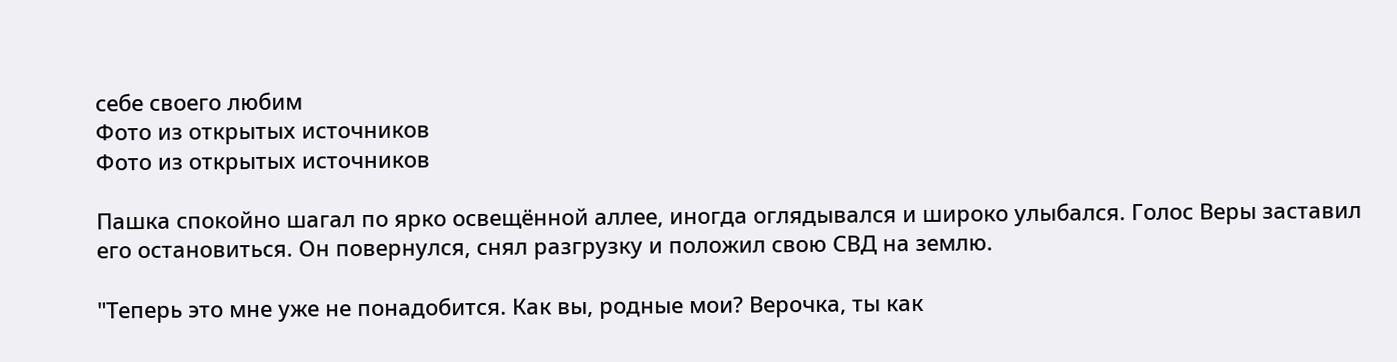себе своего любим
Фото из открытых источников
Фото из открытых источников

Пашка спокойно шагал по ярко освещённой аллее, иногда оглядывался и широко улыбался. Голос Веры заставил его остановиться. Он повернулся, снял разгрузку и положил свою СВД на землю.

"Теперь это мне уже не понадобится. Как вы, родные мои? Верочка, ты как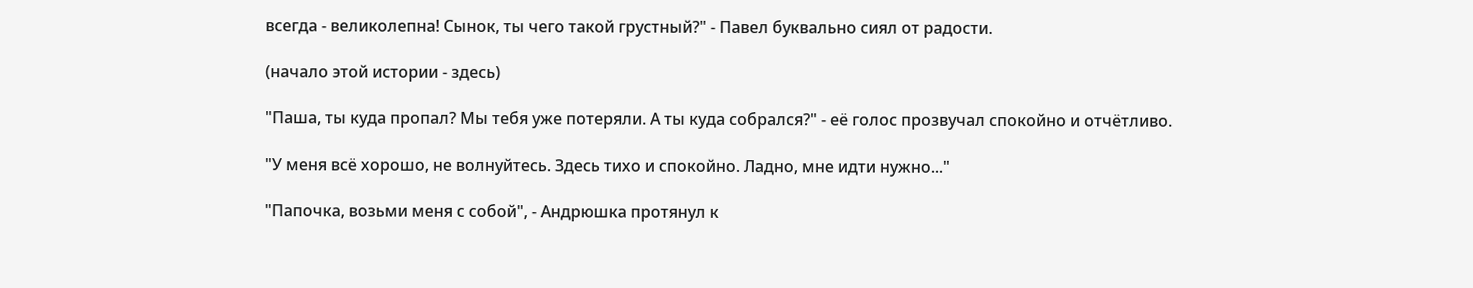всегда - великолепна! Сынок, ты чего такой грустный?" - Павел буквально сиял от радости.

(начало этой истории - здесь)

"Паша, ты куда пропал? Мы тебя уже потеряли. А ты куда собрался?" - её голос прозвучал спокойно и отчётливо.

"У меня всё хорошо, не волнуйтесь. Здесь тихо и спокойно. Ладно, мне идти нужно..."

"Папочка, возьми меня с собой", - Андрюшка протянул к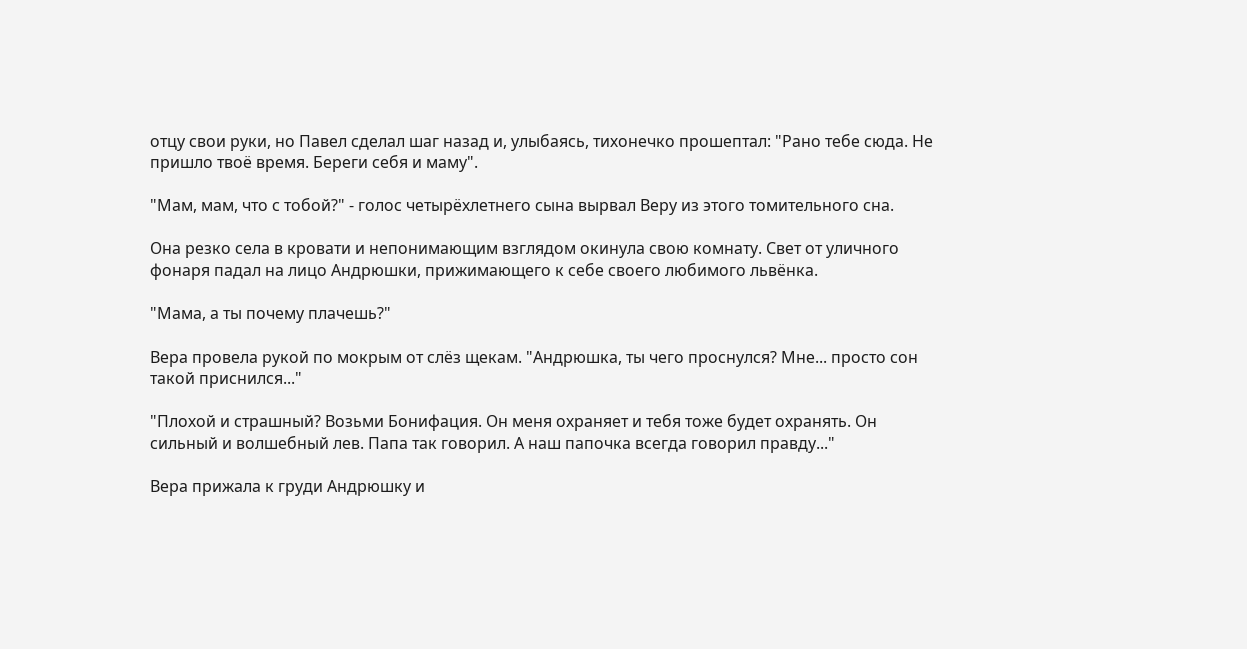отцу свои руки, но Павел сделал шаг назад и, улыбаясь, тихонечко прошептал: "Рано тебе сюда. Не пришло твоё время. Береги себя и маму".

"Мам, мам, что с тобой?" - голос четырёхлетнего сына вырвал Веру из этого томительного сна.

Она резко села в кровати и непонимающим взглядом окинула свою комнату. Свет от уличного фонаря падал на лицо Андрюшки, прижимающего к себе своего любимого львёнка.

"Мама, а ты почему плачешь?"

Вера провела рукой по мокрым от слёз щекам. "Андрюшка, ты чего проснулся? Мне... просто сон такой приснился..."

"Плохой и страшный? Возьми Бонифация. Он меня охраняет и тебя тоже будет охранять. Он сильный и волшебный лев. Папа так говорил. А наш папочка всегда говорил правду..."

Вера прижала к груди Андрюшку и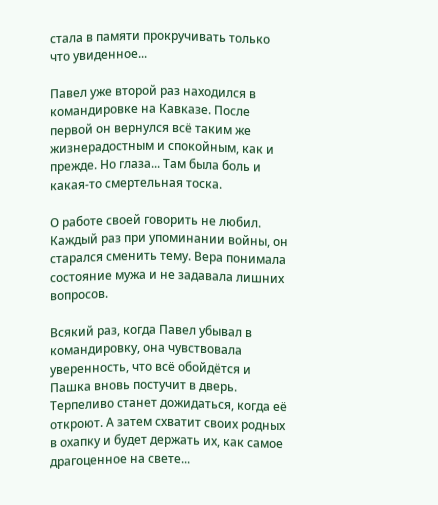стала в памяти прокручивать только что увиденное...

Павел уже второй раз находился в командировке на Кавказе. После первой он вернулся всё таким же жизнерадостным и спокойным, как и прежде. Но глаза... Там была боль и какая-то смертельная тоска.

О работе своей говорить не любил. Каждый раз при упоминании войны, он старался сменить тему. Вера понимала состояние мужа и не задавала лишних вопросов.

Всякий раз, когда Павел убывал в командировку, она чувствовала уверенность, что всё обойдётся и Пашка вновь постучит в дверь. Терпеливо станет дожидаться, когда её откроют. А затем схватит своих родных в охапку и будет держать их, как самое драгоценное на свете...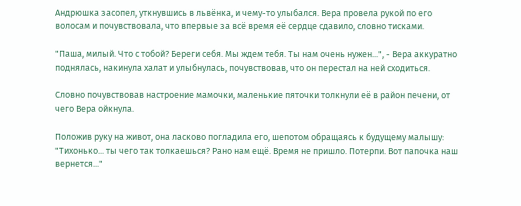Андрюшка засопел, уткнувшись в львёнка, и чему-то улыбался. Вера провела рукой по его волосам и почувствовала, что впервые за всё время её сердце сдавило, словно тисками.

"Паша, милый. Что с тобой? Береги себя. Мы ждем тебя. Ты нам очень нужен...", - Вера аккуратно поднялась, накинула халат и улыбнулась, почувствовав, что он перестал на ней сходиться.

Словно почувствовав настроение мамочки, маленькие пяточки толкнули её в район печени, от чего Вера ойкнула.

Положив руку на живот, она ласково погладила его, шепотом обращаясь к будущему малышу: "Тихонько... ты чего так толкаешься? Рано нам ещё. Время не пришло. Потерпи. Вот папочка наш вернется..."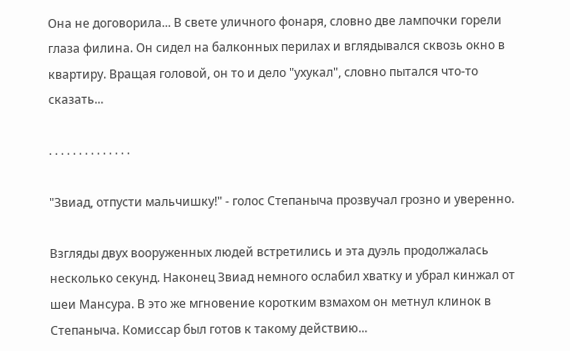Она не договорила... В свете уличного фонаря, словно две лампочки горели глаза филина. Он сидел на балконных перилах и вглядывался сквозь окно в квартиру. Вращая головой, он то и дело "ухукал", словно пытался что-то сказать...

. . . . . . . . . . . . . .

"Звиад, отпусти мальчишку!" - голос Степаныча прозвучал грозно и уверенно.

Взгляды двух вооруженных людей встретились и эта дуэль продолжалась несколько секунд. Наконец Звиад немного ослабил хватку и убрал кинжал от шеи Мансура. В это же мгновение коротким взмахом он метнул клинок в Степаныча. Комиссар был готов к такому действию...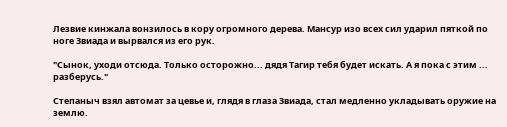Лезвие кинжала вонзилось в кору огромного дерева. Мансур изо всех сил ударил пяткой по ноге Звиада и вырвался из его рук.

"Сынок, уходи отсюда. Только осторожно... дядя Тагир тебя будет искать. А я пока с этим ... разберусь."

Степаныч взял автомат за цевье и, глядя в глаза Звиада, стал медленно укладывать оружие на землю.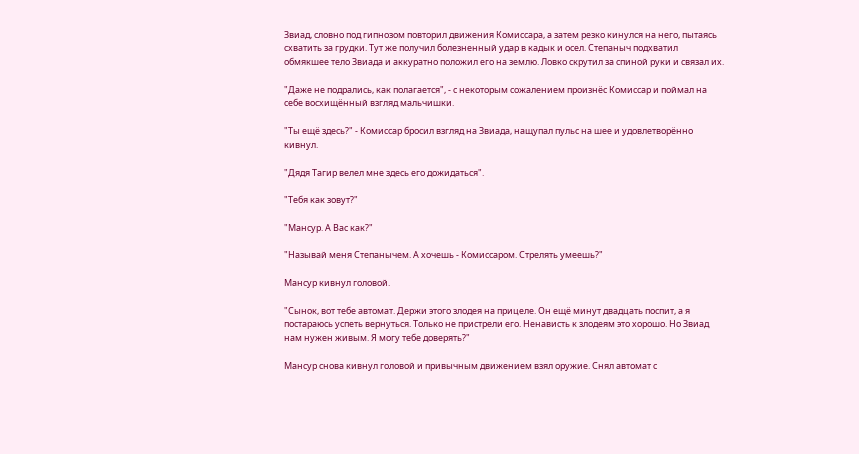Звиад, словно под гипнозом повторил движения Комиссара, а затем резко кинулся на него, пытаясь схватить за грудки. Тут же получил болезненный удар в кадык и осел. Степаныч подхватил обмякшее тело Звиада и аккуратно положил его на землю. Ловко скрутил за спиной руки и связал их.

"Даже не подрались, как полагается", - с некоторым сожалением произнёс Комиссар и поймал на себе восхищённый взгляд мальчишки.

"Ты ещё здесь?" - Комиссар бросил взгляд на Звиада, нащупал пульс на шее и удовлетворённо кивнул.

"Дядя Тагир велел мне здесь его дожидаться".

"Тебя как зовут?"

"Мансур. А Вас как?"

"Называй меня Степанычем. А хочешь - Комиссаром. Стрелять умеешь?"

Мансур кивнул головой.

"Сынок, вот тебе автомат. Держи этого злодея на прицеле. Он ещё минут двадцать поспит, а я постараюсь успеть вернуться. Только не пристрели его. Ненависть к злодеям это хорошо. Но Звиад нам нужен живым. Я могу тебе доверять?"

Мансур снова кивнул головой и привычным движением взял оружие. Снял автомат с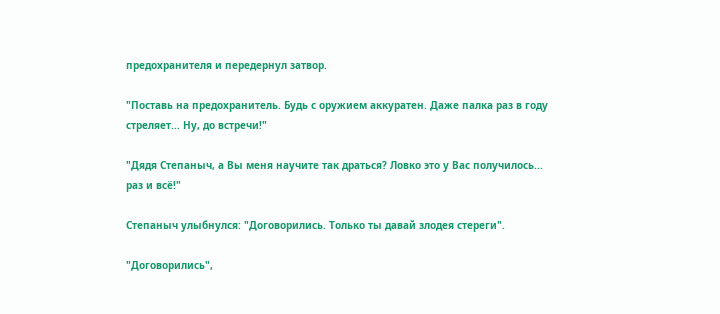предохранителя и передернул затвор.

"Поставь на предохранитель. Будь с оружием аккуратен. Даже палка раз в году стреляет... Ну, до встречи!"

"Дядя Степаныч, а Вы меня научите так драться? Ловко это у Вас получилось... раз и всё!"

Степаныч улыбнулся: "Договорились. Только ты давай злодея стереги".

"Договорились",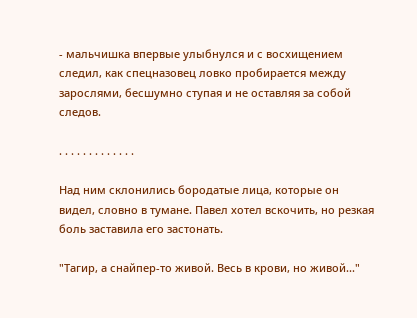- мальчишка впервые улыбнулся и с восхищением следил, как спецназовец ловко пробирается между зарослями, бесшумно ступая и не оставляя за собой следов.

. . . . . . . . . . . . .

Над ним склонились бородатые лица, которые он видел, словно в тумане. Павел хотел вскочить, но резкая боль заставила его застонать.

"Тагир, а снайпер-то живой. Весь в крови, но живой..."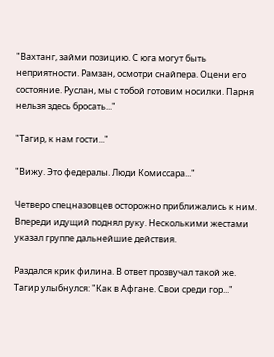"Вахтанг, займи позицию. С юга могут быть неприятности. Рамзан, осмотри снайпера. Оцени его состояние. Руслан, мы с тобой готовим носилки. Парня нельзя здесь бросать..."

"Тагир, к нам гости..."

"Вижу. Это федералы. Люди Комиссара..."

Четверо спецназовцев осторожно приближались к ним. Впереди идущий поднял руку. Несколькими жестами указал группе дальнейшие действия.

Раздался крик филина. В ответ прозвучал такой же. Тагир улыбнулся: "Как в Афгане. Свои среди гор..."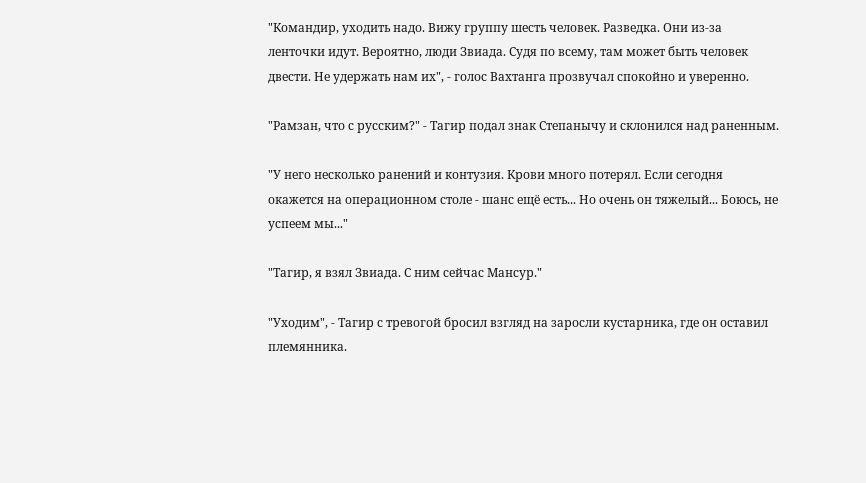"Командир, уходить надо. Вижу группу шесть человек. Разведка. Они из-за ленточки идут. Вероятно, люди Звиада. Судя по всему, там может быть человек двести. Не удержать нам их", - голос Вахтанга прозвучал спокойно и уверенно.

"Рамзан, что с русским?" - Тагир подал знак Степанычу и склонился над раненным.

"У него несколько ранений и контузия. Крови много потерял. Если сегодня окажется на операционном столе - шанс ещё есть... Но очень он тяжелый... Боюсь, не успеем мы..."

"Тагир, я взял Звиада. С ним сейчас Мансур."

"Уходим", - Тагир с тревогой бросил взгляд на заросли кустарника, где он оставил племянника.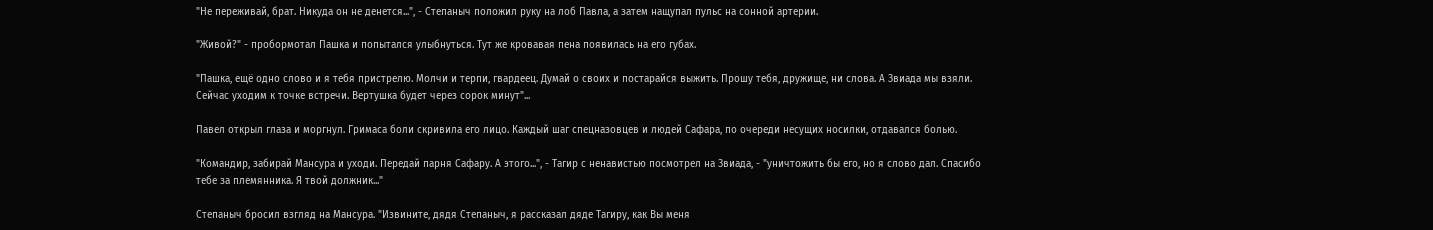"Не переживай, брат. Никуда он не денется...", - Степаныч положил руку на лоб Павла, а затем нащупал пульс на сонной артерии.

"Живой?" - пробормотал Пашка и попытался улыбнуться. Тут же кровавая пена появилась на его губах.

"Пашка, ещё одно слово и я тебя пристрелю. Молчи и терпи, гвардеец. Думай о своих и постарайся выжить. Прошу тебя, дружище, ни слова. А Звиада мы взяли. Сейчас уходим к точке встречи. Вертушка будет через сорок минут"...

Павел открыл глаза и моргнул. Гримаса боли скривила его лицо. Каждый шаг спецназовцев и людей Сафара, по очереди несущих носилки, отдавался болью.

"Командир, забирай Мансура и уходи. Передай парня Сафару. А этого...", - Тагир с ненавистью посмотрел на Звиада, - "уничтожить бы его, но я слово дал. Спасибо тебе за племянника. Я твой должник..."

Степаныч бросил взгляд на Мансура. "Извините, дядя Степаныч, я рассказал дяде Тагиру, как Вы меня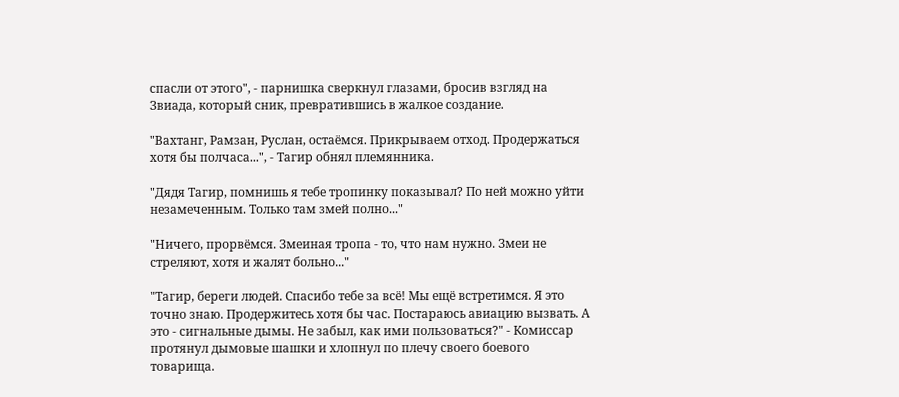спасли от этого", - парнишка сверкнул глазами, бросив взгляд на Звиада, который сник, превратившись в жалкое создание.

"Вахтанг, Рамзан, Руслан, остаёмся. Прикрываем отход. Продержаться хотя бы полчаса...", - Тагир обнял племянника.

"Дядя Тагир, помнишь я тебе тропинку показывал? По ней можно уйти незамеченным. Только там змей полно..."

"Ничего, прорвёмся. Змеиная тропа - то, что нам нужно. Змеи не стреляют, хотя и жалят больно..."

"Тагир, береги людей. Спасибо тебе за всё! Мы ещё встретимся. Я это точно знаю. Продержитесь хотя бы час. Постараюсь авиацию вызвать. А это - сигнальные дымы. Не забыл, как ими пользоваться?" - Комиссар протянул дымовые шашки и хлопнул по плечу своего боевого товарища.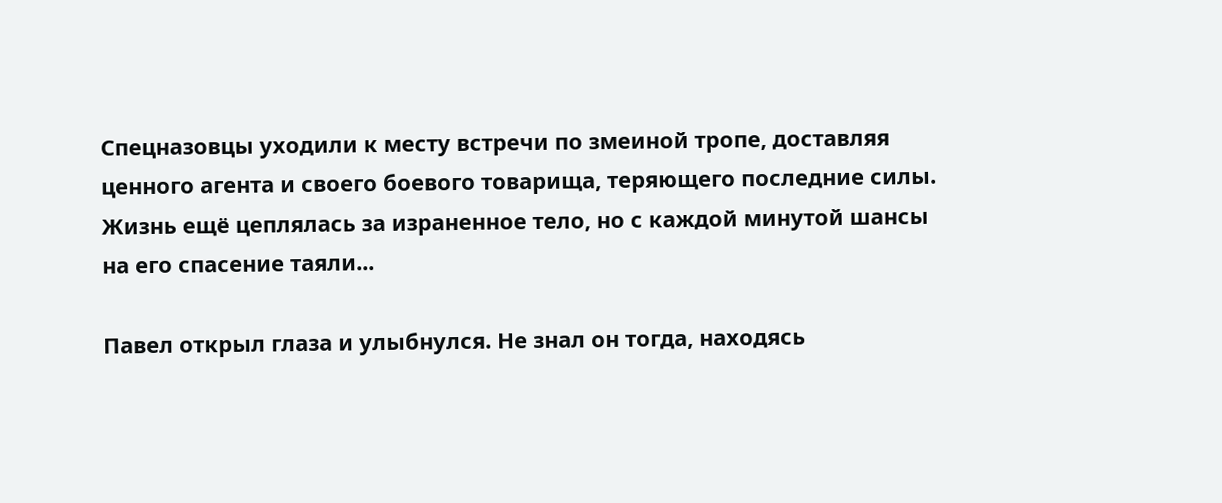Спецназовцы уходили к месту встречи по змеиной тропе, доставляя ценного агента и своего боевого товарища, теряющего последние силы. Жизнь ещё цеплялась за израненное тело, но с каждой минутой шансы на его спасение таяли...

Павел открыл глаза и улыбнулся. Не знал он тогда, находясь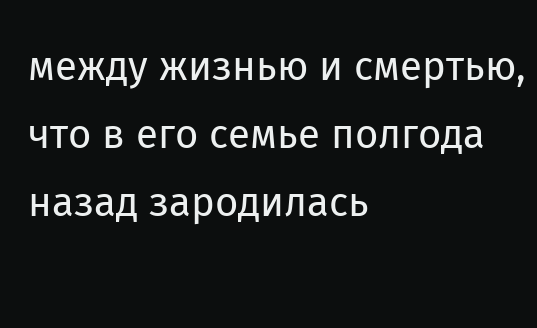между жизнью и смертью, что в его семье полгода назад зародилась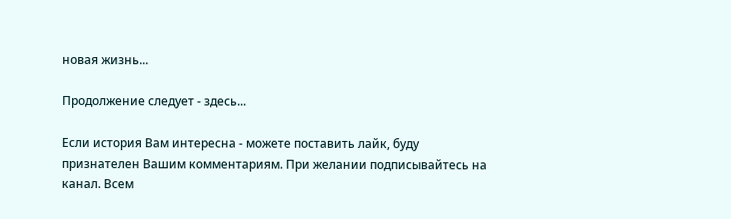новая жизнь...

Продолжение следует - здесь...

Если история Вам интересна - можете поставить лайк, буду признателен Вашим комментариям. При желании подписывайтесь на канал. Всем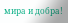мира и добра!